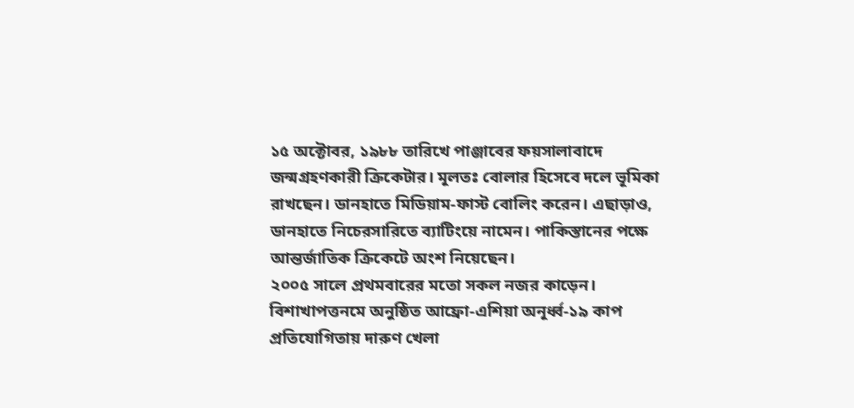১৫ অক্টোবর, ১৯৮৮ তারিখে পাঞ্জাবের ফয়সালাবাদে জন্মগ্রহণকারী ক্রিকেটার। মূলতঃ বোলার হিসেবে দলে ভূমিকা রাখছেন। ডানহাতে মিডিয়াম-ফাস্ট বোলিং করেন। এছাড়াও, ডানহাতে নিচেরসারিতে ব্যাটিংয়ে নামেন। পাকিস্তানের পক্ষে আন্তর্জাতিক ক্রিকেটে অংশ নিয়েছেন।
২০০৫ সালে প্রথমবারের মতো সকল নজর কাড়েন। বিশাখাপত্তনমে অনুষ্ঠিত আফ্রো-এশিয়া অনূর্ধ্ব-১৯ কাপ প্রতিযোগিতায় দারুণ খেলা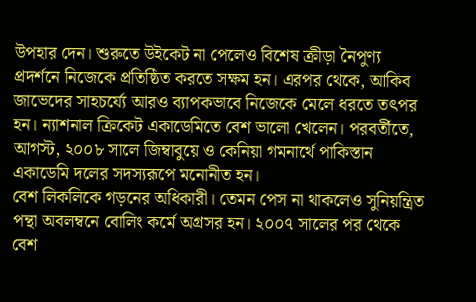উপহার দেন। শুরুতে উইকেট না পেলেও বিশেষ ক্রীড়া নৈপুণ্য প্রদর্শনে নিজেকে প্রতিষ্ঠিত করতে সক্ষম হন। এরপর থেকে, আকিব জাভেদের সাহচর্য্যে আরও ব্যাপকভাবে নিজেকে মেলে ধরতে তৎপর হন। ন্যাশনাল ক্রিকেট একাডেমিতে বেশ ভালো খেলেন। পরবর্তীতে, আগস্ট, ২০০৮ সালে জিম্বাবুয়ে ও কেনিয়া গমনার্থে পাকিস্তান একাডেমি দলের সদস্যরূপে মনোনীত হন।
বেশ লিকলিকে গড়নের অধিকারী। তেমন পেস না থাকলেও সুনিয়ন্ত্রিত পন্থা অবলম্বনে বোলিং কর্মে অগ্রসর হন। ২০০৭ সালের পর থেকে বেশ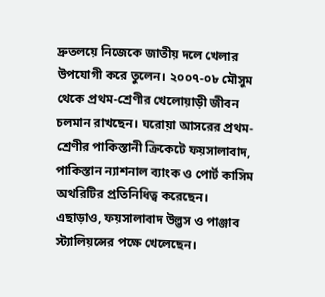দ্রুতলয়ে নিজেকে জাতীয় দলে খেলার উপযোগী করে তুলেন। ২০০৭-০৮ মৌসুম থেকে প্রথম-শ্রেণীর খেলোয়াড়ী জীবন চলমান রাখছেন। ঘরোয়া আসরের প্রথম-শ্রেণীর পাকিস্তানী ক্রিকেটে ফয়সালাবাদ, পাকিস্তান ন্যাশনাল ব্যাংক ও পোর্ট কাসিম অথরিটির প্রতিনিধিত্ব করেছেন। এছাড়াও, ফয়সালাবাদ উল্ভস ও পাঞ্জাব স্ট্যালিয়ন্সের পক্ষে খেলেছেন।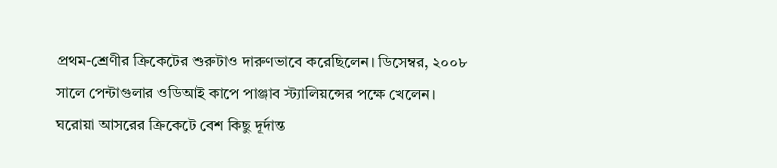প্রথম-শ্রেণীর ক্রিকেটের শুরুটাও দারুণভাবে করেছিলেন। ডিসেম্বর, ২০০৮ সালে পেন্টাগুলার ওডিআই কাপে পাঞ্জাব স্ট্যালিয়ন্সের পক্ষে খেলেন। ঘরোয়া আসরের ক্রিকেটে বেশ কিছু দূর্দান্ত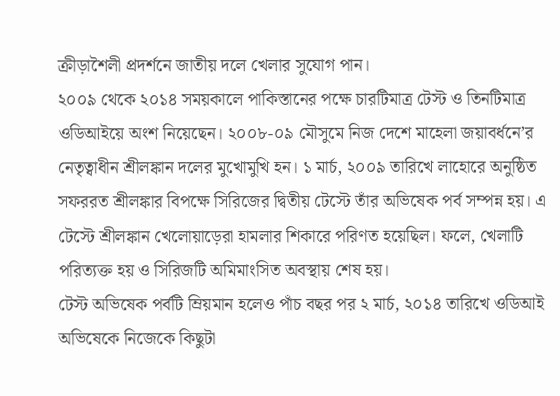ক্রীড়াশৈলী প্রদর্শনে জাতীয় দলে খেলার সুযোগ পান।
২০০৯ থেকে ২০১৪ সময়কালে পাকিস্তানের পক্ষে চারটিমাত্র টেস্ট ও তিনটিমাত্র ওডিআইয়ে অংশ নিয়েছেন। ২০০৮-০৯ মৌসুমে নিজ দেশে মাহেলা জয়াবর্ধনে’র নেতৃত্বাধীন শ্রীলঙ্কান দলের মুখোমুখি হন। ১ মার্চ, ২০০৯ তারিখে লাহোরে অনুষ্ঠিত সফররত শ্রীলঙ্কার বিপক্ষে সিরিজের দ্বিতীয় টেস্টে তাঁর অভিষেক পর্ব সম্পন্ন হয়। এ টেস্টে শ্রীলঙ্কান খেলোয়াড়েরা হামলার শিকারে পরিণত হয়েছিল। ফলে, খেলাটি পরিত্যক্ত হয় ও সিরিজটি অমিমাংসিত অবস্থায় শেষ হয়।
টেস্ট অভিষেক পর্বটি ম্রিয়মান হলেও পাঁচ বছর পর ২ মার্চ, ২০১৪ তারিখে ওডিআই অভিষেকে নিজেকে কিছুটা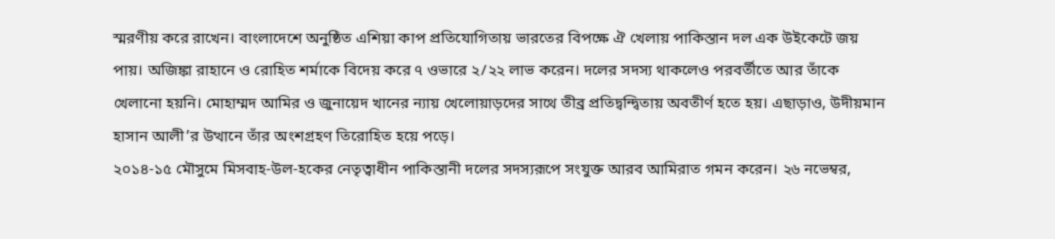স্মরণীয় করে রাখেন। বাংলাদেশে অনুষ্ঠিত এশিয়া কাপ প্রতিযোগিতায় ভারতের বিপক্ষে ঐ খেলায় পাকিস্তান দল এক উইকেটে জয় পায়। অজিঙ্কা রাহানে ও রোহিত শর্মাকে বিদেয় করে ৭ ওভারে ২/২২ লাভ করেন। দলের সদস্য থাকলেও পরবর্তীতে আর তাঁকে খেলানো হয়নি। মোহাম্মদ আমির ও জুনায়েদ খানের ন্যায় খেলোয়াড়দের সাথে তীব্র প্রতিদ্বন্দ্বিতায় অবতীর্ণ হতে হয়। এছাড়াও, উদীয়মান হাসান আলী’র উত্থানে তাঁর অংশগ্রহণ তিরোহিত হয়ে পড়ে।
২০১৪-১৫ মৌসুমে মিসবাহ-উল-হকের নেতৃত্বাধীন পাকিস্তানী দলের সদস্যরূপে সংযুক্ত আরব আমিরাত গমন করেন। ২৬ নভেম্বর,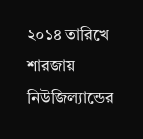২০১৪ তারিখে শারজায় নিউজিল্যান্ডের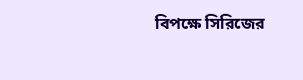বিপক্ষে সিরিজের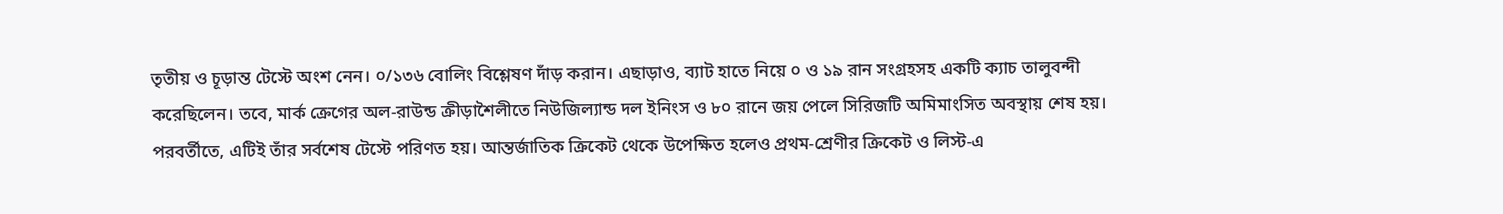তৃতীয় ও চূড়ান্ত টেস্টে অংশ নেন। ০/১৩৬ বোলিং বিশ্লেষণ দাঁড় করান। এছাড়াও, ব্যাট হাতে নিয়ে ০ ও ১৯ রান সংগ্রহসহ একটি ক্যাচ তালুবন্দী করেছিলেন। তবে, মার্ক ক্রেগের অল-রাউন্ড ক্রীড়াশৈলীতে নিউজিল্যান্ড দল ইনিংস ও ৮০ রানে জয় পেলে সিরিজটি অমিমাংসিত অবস্থায় শেষ হয়। পরবর্তীতে, এটিই তাঁর সর্বশেষ টেস্টে পরিণত হয়। আন্তর্জাতিক ক্রিকেট থেকে উপেক্ষিত হলেও প্রথম-শ্রেণীর ক্রিকেট ও লিস্ট-এ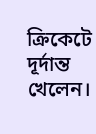ক্রিকেটে দূর্দান্ত খেলেন।